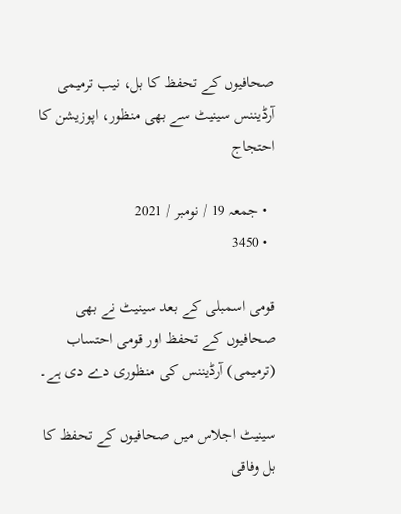صحافیوں کے تحفظ کا بل، نیب ترمیمی آرڈیننس سینیٹ سے بھی منظور، اپوزیشن کا احتجاج

  • جمعہ 19 / نومبر / 2021
  • 3450

قومی اسمبلی کے بعد سینیٹ نے بھی صحافیوں کے تحفظ اور قومی احتساب (ترمیمی) آرڈیننس کی منظوری دے دی ہے۔

سینیٹ اجلاس میں صحافیوں کے تحفظ کا بل وفاقی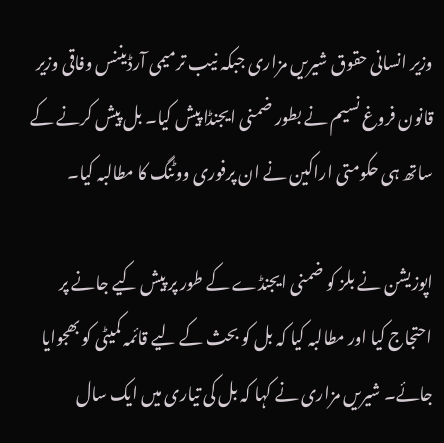وزیر انسانی حقوق شیریں مزاری جبکہ نیب ترمیمی آرڈیننس وفاقی وزیر قانون فروغ نسیم نے بطور ضمنی ایجنڈا پیش کیا۔ بل پیش کرنے کے ساتھ ہی حکومتی اراکین نے ان پرفوری ووٹنگ کا مطالبہ کیا۔

اپوزیشن نے بلز کو ضمنی ایجنڈے کے طور پر پیش کیے جانے پر احتجاج کیا اور مطالبہ کیا کہ بل کو بحث کے لیے قائمہ کمیٹی کو بھجوایا جائے۔ شیریں مزاری نے کہا کہ بل کی تیاری میں ایک سال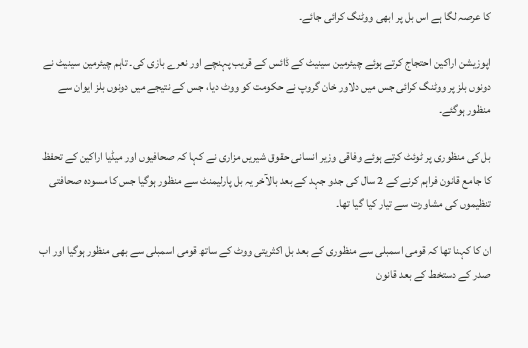کا عرصہ لگا ہے اس بل پر ابھی ووٹنگ کرائی جائے۔

اپوزیشن اراکین احتجاج کرتے ہوئے چیئرمین سینیٹ کے ڈائس کے قریب پہنچے اور نعرے بازی کی۔ تاہم چیئرمین سینیٹ نے دونوں بلز پر ووٹنگ کرائی جس میں دلاور خان گروپ نے حکومت کو ووٹ دیا، جس کے نتیجے میں دونوں بلز ایوان سے منظور ہوگئے۔

بل کی منظوری پر ٹوئٹ کرتے ہوئے وفاقی وزیر انسانی حقوق شیریں مزاری نے کہا کہ صحافیوں اور میڈیا اراکین کے تحفظ کا جامع قانون فراہم کرنے کے 2 سال کی جدو جہد کے بعد بالآخر یہ بل پارلیمنٹ سے منظور ہوگیا جس کا مسودہ صحافتی تنظیموں کی مشاورت سے تیار کیا گیا تھا۔

ان کا کہنا تھا کہ قومی اسمبلی سے منظوری کے بعد بل اکثریتی ووٹ کے ساتھ قومی اسمبلی سے بھی منظور ہوگیا اور اب صدر کے دستخط کے بعد قانون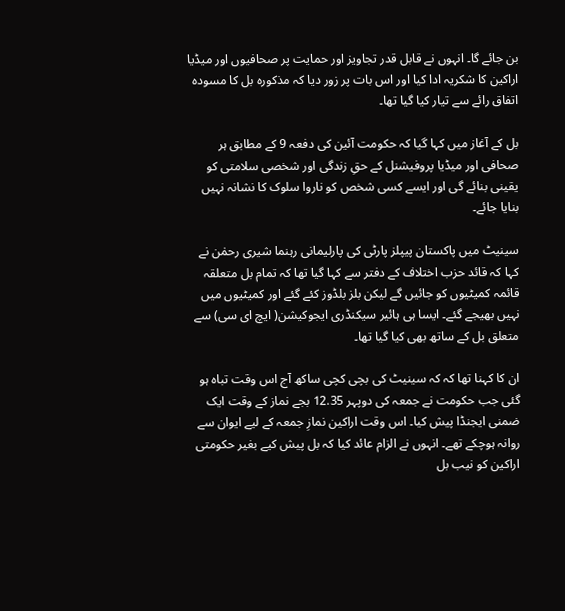بن جائے گا۔ انہوں نے قابل قدر تجاویز اور حمایت پر صحافیوں اور میڈیا اراکین کا شکریہ ادا کیا اور اس بات پر زور دیا کہ مذکورہ بل کا مسودہ اتفاق رائے سے تیار کیا گیا تھا۔

بل کے آغاز میں کہا گیا کہ حکومت آئین کی دفعہ 9 کے مطابق ہر صحافی اور میڈیا پروفیشنل کے حقِ زندگی اور شخصی سلامتی کو یقینی بنائے گی اور ایسے کسی شخص کو ناروا سلوک کا نشانہ نہیں بنایا جائے۔

سینیٹ میں پاکستان پیپلز پارٹی کی پارلیمانی رہنما شیری رحمٰن نے کہا کہ قائد حزب اختلاف کے دفتر سے کہا گیا تھا کہ تمام بل متعلقہ قائمہ کمیٹیوں کو جائیں گے لیکن بلز بلڈوز کئے گئے اور کمیٹیوں میں نہیں بھیجے گئے۔ ایسا ہی ہائیر سیکنڈری ایجوکیشن( ایچ ای سی) سے متعلق بل کے ساتھ بھی کیا گیا تھا۔

ان کا کہنا تھا کہ کہ سینیٹ کی بچی کچی ساکھ آج اس وقت تباہ ہو گئی جب حکومت نے جمعہ کی دوپہر 12.35 بجے نماز کے وقت ایک ضمنی ایجنڈا پیش کیا۔ اس وقت اراکین نمازِ جمعہ کے لیے ایوان سے روانہ ہوچکے تھے۔ انہوں نے الزام عائد کیا کہ بل پیش کیے بغیر حکومتی اراکین کو نیب بل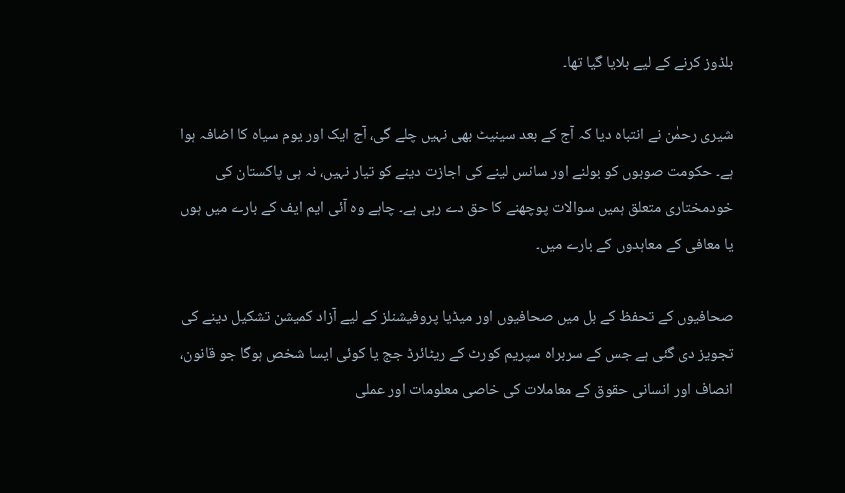بلڈوز کرنے کے لیے بلایا گیا تھا۔

شیری رحمٰن نے انتباہ دیا کہ آج کے بعد سینیٹ بھی نہیں چلے گی، آج ایک اور یوم سیاہ کا اضافہ ہوا ہے۔ حکومت صوبوں کو بولنے اور سانس لینے کی اجازت دینے کو تیار نہیں، نہ ہی پاکستان کی خودمختاری متعلق ہمیں سوالات پوچھنے کا حق دے رہی ہے۔ چاہے وہ آئی ایم ایف کے بارے میں ہوں یا معافی کے معاہدوں کے بارے میں۔

صحافیوں کے تحفظ کے بل میں صحافیوں اور میڈیا پروفیشنلز کے لیے آزاد کمیشن تشکیل دینے کی تجویز دی گئی ہے جس کے سربراہ سپریم کورٹ کے ریٹائرڈ جج یا کوئی ایسا شخص ہوگا جو قانون، انصاف اور انسانی حقوق کے معاملات کی خاصی معلومات اور عملی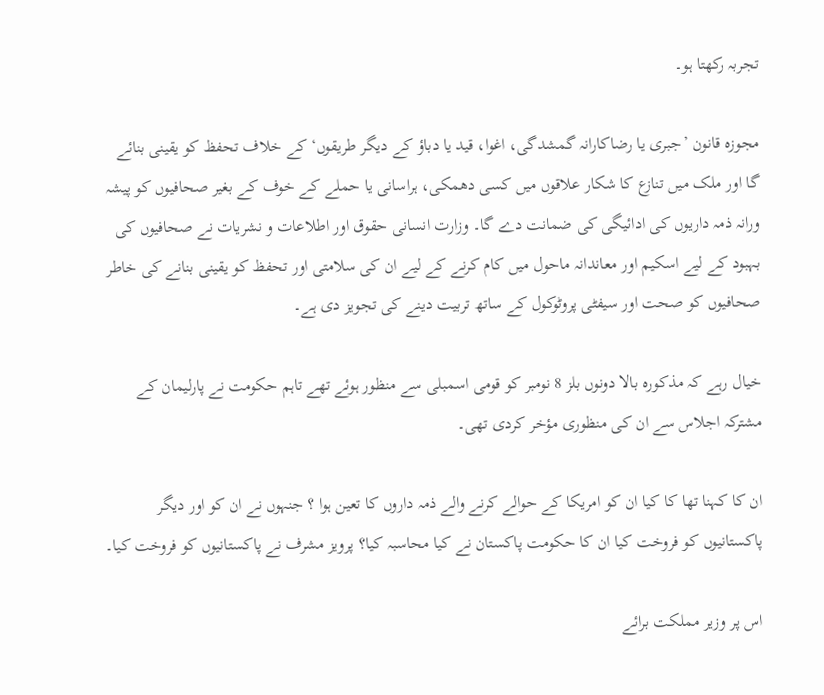تجربہ رکھتا ہو۔

مجوزہ قانون ’جبری یا رضاکارانہ گمشدگی، اغوا، قید یا دباؤ کے دیگر طریقوں‘ کے خلاف تحفظ کو یقینی بنائے گا اور ملک میں تنازع کا شکار علاقوں میں کسی دھمکی، ہراسانی یا حملے کے خوف کے بغیر صحافیوں کو پیشہ ورانہ ذمہ داریوں کی ادائیگی کی ضمانت دے گا۔ وزارت انسانی حقوق اور اطلاعات و نشریات نے صحافیوں کی بہبود کے لیے اسکیم اور معاندانہ ماحول میں کام کرنے کے لیے ان کی سلامتی اور تحفظ کو یقینی بنانے کی خاطر صحافیوں کو صحت اور سیفٹی پروٹوکول کے ساتھ تربیت دینے کی تجویز دی ہے۔

خیال رہے کہ مذکورہ بالا دونوں بلز 8 نومبر کو قومی اسمبلی سے منظور ہوئے تھے تاہم حکومت نے پارلیمان کے مشترکہ اجلاس سے ان کی منظوری مؤخر کردی تھی۔

ان کا کہنا تھا کا کیا ان کو امریکا کے حوالے کرنے والے ذمہ داروں کا تعین ہوا ؟ جنہوں نے ان کو اور دیگر پاکستانیوں کو فروخت کیا ان کا حکومت پاکستان نے کیا محاسبہ کیا؟ پرویز مشرف نے پاکستانیوں کو فروخت کیا۔

اس پر وزیر مملکت برائے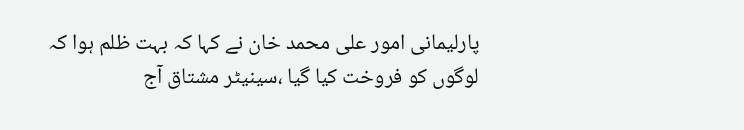پارلیمانی امور علی محمد خان نے کہا کہ بہت ظلم ہوا کہ لوگوں کو فروخت کیا گیا ،سینیٹر مشتاق آج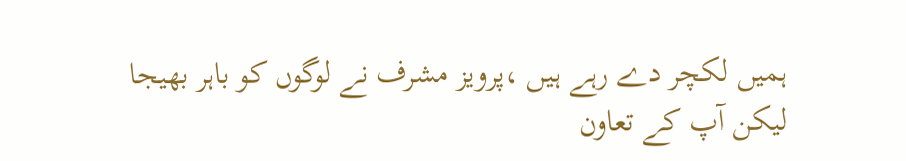ہمیں لکچر دے رہے ہیں ،پرویز مشرف نے لوگوں کو باہر بھیجا لیکن آپ کے تعاون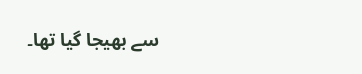سے بھیجا گیا تھا۔